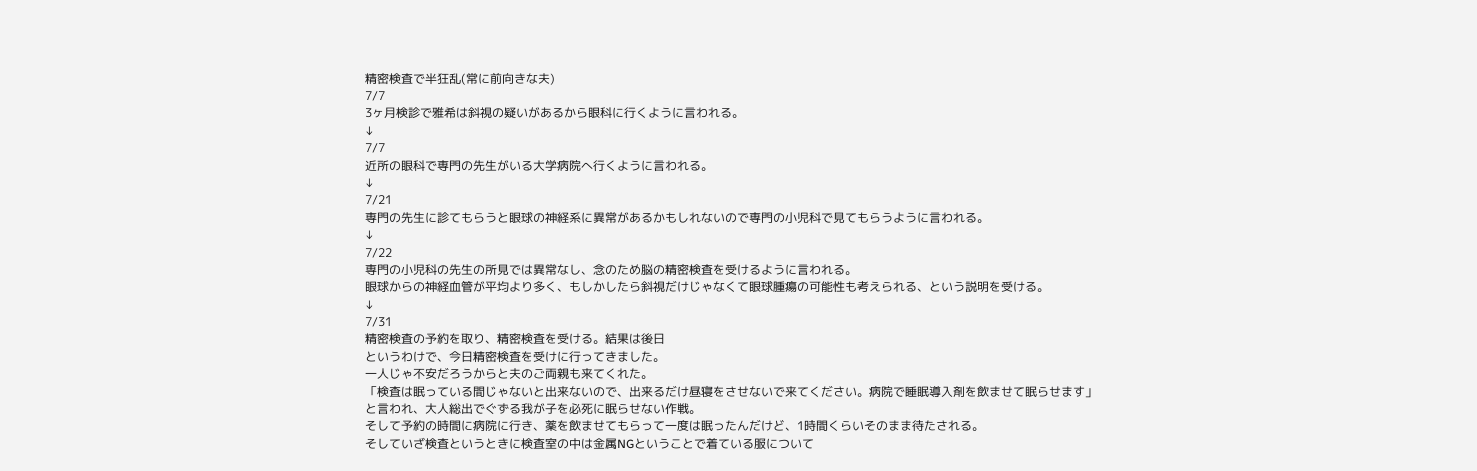精密検査で半狂乱(常に前向きな夫)
7/7
3ヶ月検診で雅希は斜視の疑いがあるから眼科に行くように言われる。
↓
7/7
近所の眼科で専門の先生がいる大学病院へ行くように言われる。
↓
7/21
専門の先生に診てもらうと眼球の神経系に異常があるかもしれないので専門の小児科で見てもらうように言われる。
↓
7/22
専門の小児科の先生の所見では異常なし、念のため脳の精密検査を受けるように言われる。
眼球からの神経血管が平均より多く、もしかしたら斜視だけじゃなくて眼球腫瘍の可能性も考えられる、という説明を受ける。
↓
7/31
精密検査の予約を取り、精密検査を受ける。結果は後日
というわけで、今日精密検査を受けに行ってきました。
一人じゃ不安だろうからと夫のご両親も来てくれた。
「検査は眠っている間じゃないと出来ないので、出来るだけ昼寝をさせないで来てください。病院で睡眠導入剤を飲ませて眠らせます」
と言われ、大人総出でぐずる我が子を必死に眠らせない作戦。
そして予約の時間に病院に行き、薬を飲ませてもらって一度は眠ったんだけど、1時間くらいそのまま待たされる。
そしていざ検査というときに検査室の中は金属NGということで着ている服について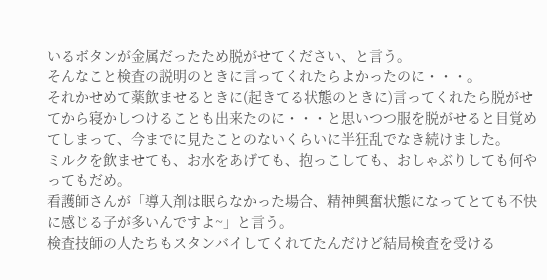いるボタンが金属だったため脱がせてください、と言う。
そんなこと検査の説明のときに言ってくれたらよかったのに・・・。
それかせめて薬飲ませるときに(起きてる状態のときに)言ってくれたら脱がせてから寝かしつけることも出来たのに・・・と思いつつ服を脱がせると目覚めてしまって、今までに見たことのないくらいに半狂乱でなき続けました。
ミルクを飲ませても、お水をあげても、抱っこしても、おしゃぶりしても何やってもだめ。
看護師さんが「導入剤は眠らなかった場合、精神興奮状態になってとても不快に感じる子が多いんですよ~」と言う。
検査技師の人たちもスタンバイしてくれてたんだけど結局検査を受ける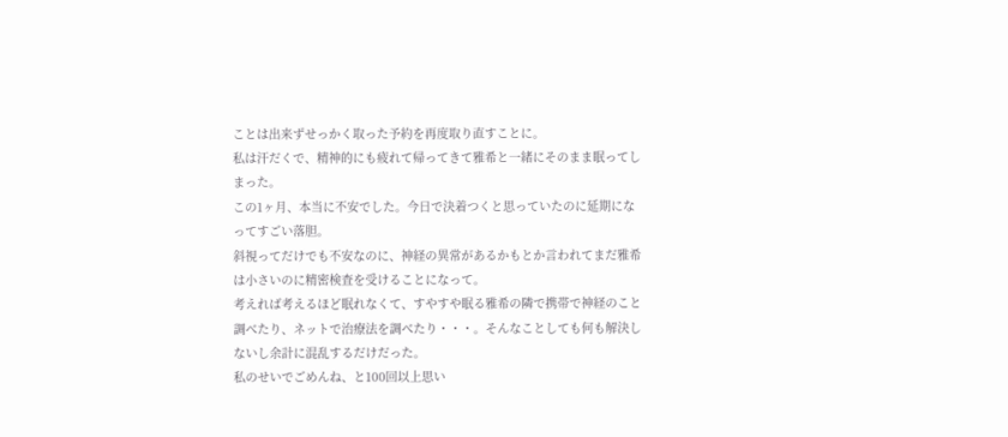ことは出来ずせっかく取った予約を再度取り直すことに。
私は汗だくで、精神的にも疲れて帰ってきて雅希と一緒にそのまま眠ってしまった。
この1ヶ月、本当に不安でした。今日で決着つくと思っていたのに延期になってすごい落胆。
斜視ってだけでも不安なのに、神経の異常があるかもとか言われてまだ雅希は小さいのに精密検査を受けることになって。
考えれば考えるほど眠れなくて、すやすや眠る雅希の隣で携帯で神経のこと調べたり、ネットで治療法を調べたり・・・。そんなことしても何も解決しないし余計に混乱するだけだった。
私のせいでごめんね、と100回以上思い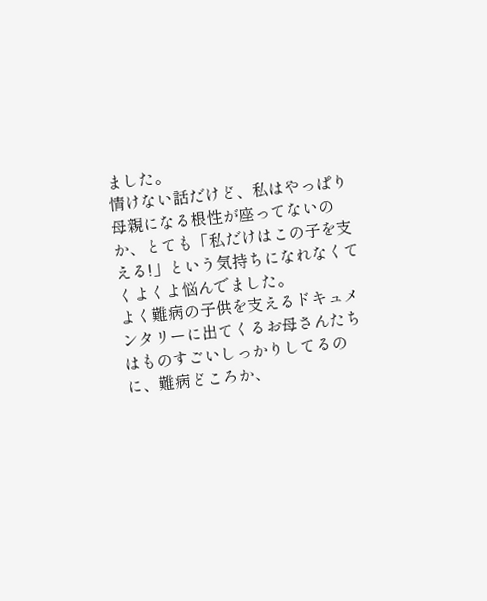ました。
情けない話だけど、私はやっぱり母親になる根性が座ってないのか、とても「私だけはこの子を支える!」という気持ちになれなくてくよくよ悩んでました。
よく難病の子供を支えるドキュメンタリーに出てくるお母さんたちはものすごいしっかりしてるのに、難病どころか、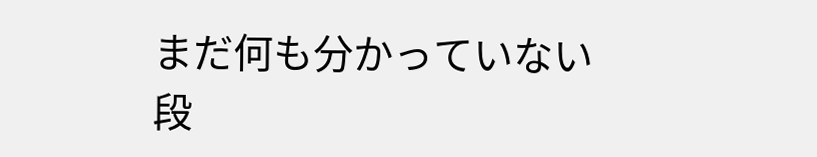まだ何も分かっていない段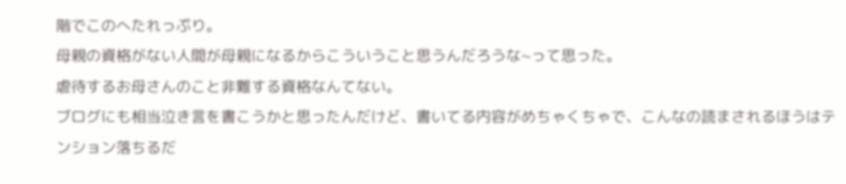階でこのへたれっぷり。
母親の資格がない人間が母親になるからこういうこと思うんだろうな~って思った。
虐待するお母さんのこと非難する資格なんてない。
ブログにも相当泣き言を書こうかと思ったんだけど、書いてる内容がめちゃくちゃで、こんなの読まされるほうはテンション落ちるだ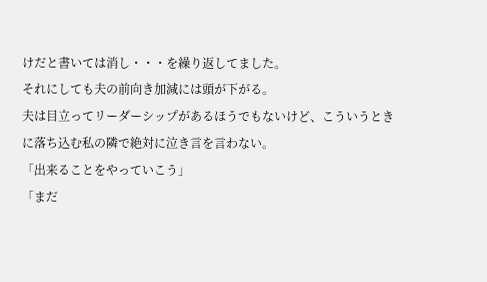けだと書いては消し・・・を繰り返してました。
それにしても夫の前向き加減には頭が下がる。
夫は目立ってリーダーシップがあるほうでもないけど、こういうときに落ち込む私の隣で絶対に泣き言を言わない。
「出来ることをやっていこう」
「まだ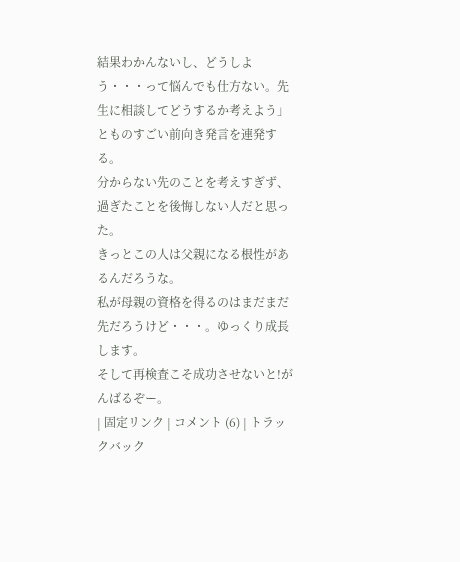結果わかんないし、どうしよう・・・って悩んでも仕方ない。先生に相談してどうするか考えよう」
とものすごい前向き発言を連発する。
分からない先のことを考えすぎず、過ぎたことを後悔しない人だと思った。
きっとこの人は父親になる根性があるんだろうな。
私が母親の資格を得るのはまだまだ先だろうけど・・・。ゆっくり成長します。
そして再検査こそ成功させないと!がんばるぞー。
| 固定リンク | コメント (6) | トラックバック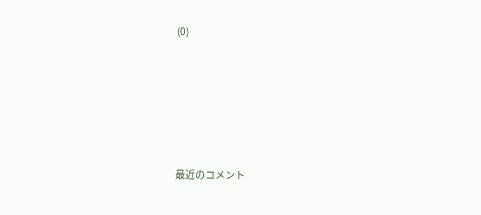(0)










最近のコメント